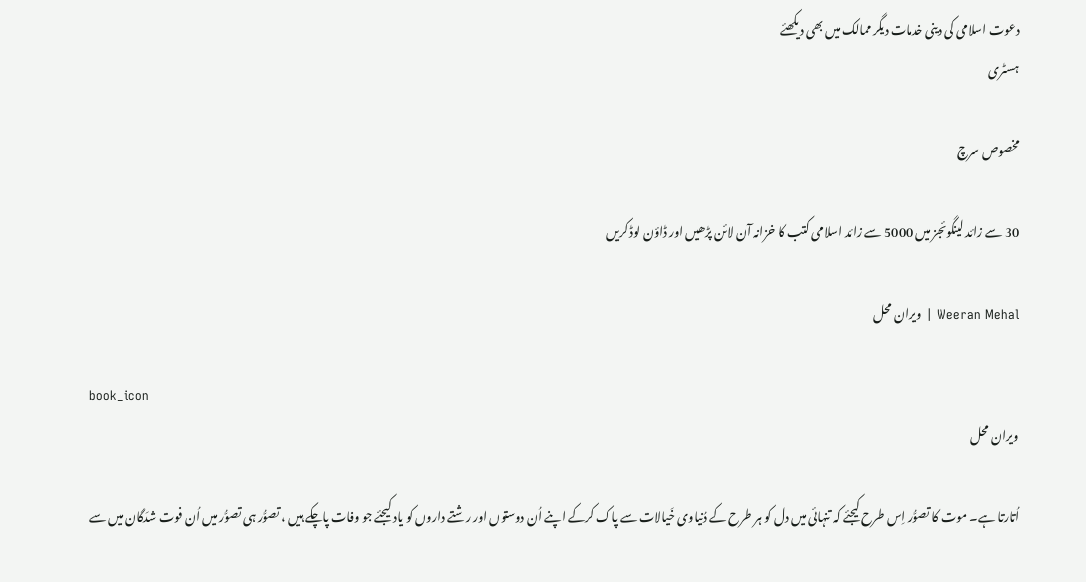دعوت اسلامی کی دینی خدمات دیگر ممالک میں بھی دیکھئے
ہسٹری

مخصوص سرچ

30 سے زائد لینگوئجز میں 5000 سے زائد اسلامی کتب کا خزانہ آن لائن پڑھیں اور ڈاؤن لوڈ کریں

Weeran Mehal | ویران محل

book_icon
ویران محل

اُتارتا ہے۔ موت کا تصوُّر اِس طرح کیجئے کہ تنہائی میں دل کو ہر طرح کے دُنیاوی خَیالات سے پاک کرکے اپنے اُن دوستوں اور رشتے داروں کو یاد کیجئے جو وفات پاچکے ہیں ، تصوُّر ہی تصوُّر میں اُن فوت شدَگان میں سے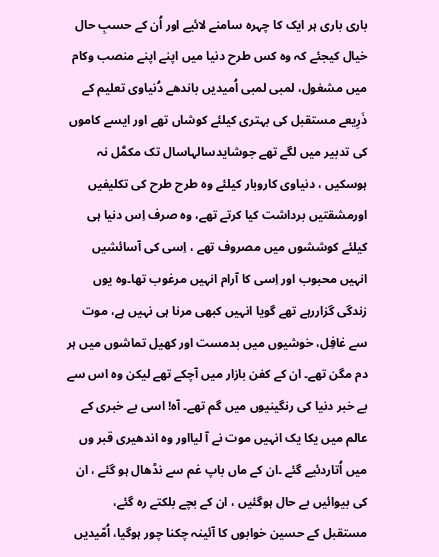باری باری ہر ایک کا چہرہ سامنے لائیے اور اُن کے حسبِ حال خیال کیجئے کہ وہ کس طرح دنیا میں اپنے اپنے منصب وکام میں مشغول، لمبی لمبی اُمیدیں باندھے دُنیاوی تعلیم کے ذَرِیعے مستقبل کی بہتری کیلئے کوشاں تھے اور ایسے کاموں کی تدبیر میں لگے تھے جوشایدسالہاسال تک مکمَّل نہ ہوسکیں ، دنیاوی کاروبار کیلئے وہ طرح طرح کی تکلیفیں اورمشقتیں برداشت کیا کرتے تھے، وہ صرف اِس دنیا ہی کیلئے کوششوں میں مصروف تھے ، اِسی کی آسائشیں انہیں محبوب اور اِسی کا آرام انہیں مرغوب تھا۔وہ یوں زندگی گزاررہے تھے گویا انہیں کبھی مرنا ہی نہیں ہے، موت سے غافِل، خوشیوں میں بدمست اور کھیل تماشوں میں ہر دم مگن تھے۔ ان کے کفن بازار میں آچکے تھے لیکن وہ اس سے بے خبر دنیا کی رنگینیوں میں گم تھے۔ آہ! اسی بے خبری کے عالم میں یکا یک انہیں موت نے آ لیااور وہ اندھیری قبر وں میں اُتاردئیے گئے ۔ان کے ماں باپ غم سے نڈھال ہو گئے ، ان کی بیوائیں بے حال ہوگئیں ، ان کے بچے بلکتے رہ گئے، مستقبل کے حسین خوابوں کا آئینہ چکنا چور ہوگیا، اُمّیدیں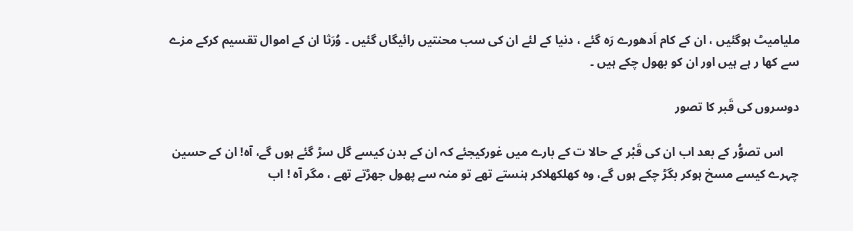ملیامیٹ ہوگئیں ، ان کے کام اَدھورے رَہ گئے ، دنیا کے لئے ان کی سب محنتیں رائیگاں گئیں ۔ وُرَثا ان کے اموال تقسیم کرکے مزے سے کھا ر ہے ہیں اور ان کو بھول چکے ہیں ۔

دوسروں کی قَبر کا تصور

     اس تصوُّر کے بعد اب ان کی قَبْر کے حالا ت کے بارے میں غورکیجئے کہ ان کے بدن کیسے گل سڑ گئے ہوں گے، آہ! ان کے حسین چہرے کیسے مسخ ہوکر بگڑ چکے ہوں گے، وہ کھلکھلاکر ہنستے تھے تو منہ سے پھول جھڑتے تھے ، مگر آہ ! اب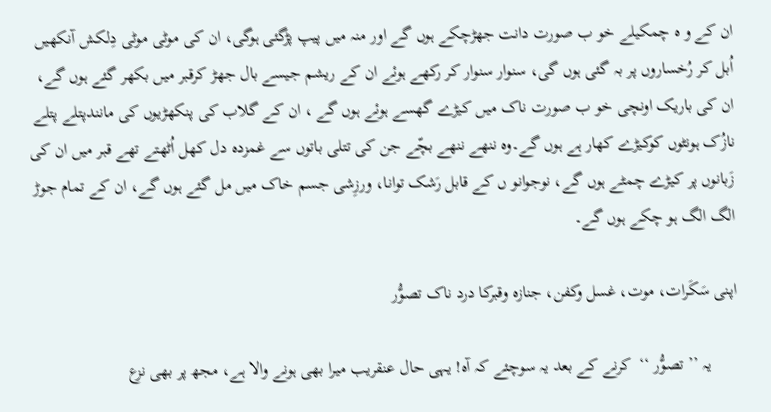ان کے و ہ چمکیلے خو ب صورت دانت جھڑچکے ہوں گے اور منہ میں پیپ پڑگئی ہوگی، ان کی موٹی موٹی دِلکش آنکھیں اُبل کر رُخساروں پر بہ گئی ہوں گی، سنوار سنوار کر رکھے ہوئے ان کے ریشم جیسے بال جھڑ کرقبر میں بکھر گئے ہوں گے، ان کی باریک اونچی خو ب صورت ناک میں کیڑے گھسے ہوئے ہوں گے ، ان کے گلاب کی پنکھڑیوں کی مانندپتلے پتلے نازُک ہونٹوں کوکیڑے کھار ہے ہوں گے۔وہ ننھے ننھے بچّے جن کی تتلی باتوں سے غمزدہ دل کھل اُٹھتے تھے قبر میں ان کی زَبانوں پر کیڑے چمٹے ہوں گے، نوجوانو ں کے قابل رَشک توانا، ورزِشی جسم خاک میں مل گئے ہوں گے، ان کے تمام جوڑ الگ الگ ہو چکے ہوں گے۔

اپنی سَکَرات، موت، غسل وکفن، جنازہ وقبرکا درد ناک تصوُّر

      یہ ’’ تصوُّر ‘‘  کرنے کے بعد یہ سوچئے کہ آہ! یہی حال عنقریب میرا بھی ہونے والا ہے، مجھ پر بھی نزع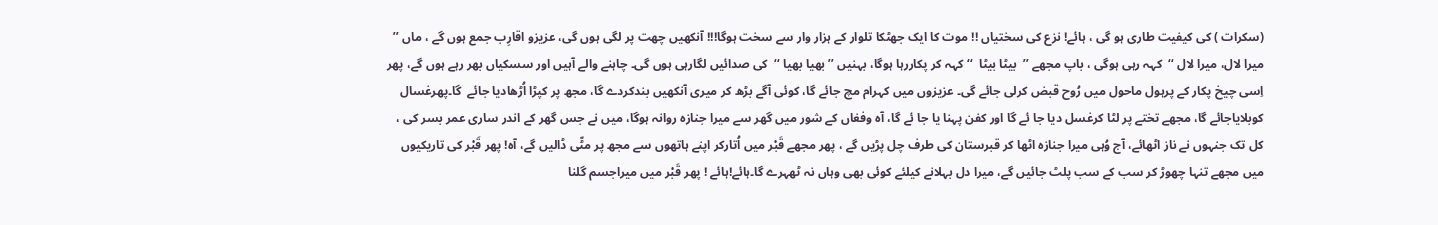(سکرات ) کی کیفیت طاری ہو گی ، ہائے! نزع کی سختیاں !! موت کا ایک جھٹکا تلوار کے ہزار وار سے سخت ہوگا!!! آنکھیں چھت پر لگی ہوں گی، عزیزو اقارِب جمع ہوں گے ، ماں ’’ میرا لال، میرا لال ‘‘  کہہ رہی ہوگی ، باپ مجھے ’’  بیٹا بیٹا  ‘‘ کہہ کر پکاررہا ہوگا، بہنیں ’’ بھیا بھیا ‘‘  کی صدائیں لگارہی ہوں گی۔ چاہنے والے آہیں اور سسکیاں بھر رہے ہوں گے، پھر اِسی چیخ پکار کے پرہول ماحول میں رُوح قبض کرلی جائے گی۔ عزیزوں میں کہرام مچ جائے گا، کوئی آگے بڑھ کر میری آنکھیں بندکردے گا، مجھ پر کپڑا اُڑھادیا جائے  گا۔پھرغسال کوبلایاجائے گا، مجھے تختے پر لٹا کرغسل دیا جا ئے گا اور کفن پہنا یا جا ئے گا، آہ وفغاں کے شور میں گھر سے میرا جنازہ روانہ ہوگا، میں نے جس گھر کے اندر ساری عمر بسر کی ، کل تک جنہوں نے ناز اٹھائے، آج وُہی میرا جنازہ اٹھا کر قبرستان کی طرف چل پڑیں گے ، پھر مجھے قَبْر میں اُتارکر اپنے ہاتھوں سے مجھ پر مٹّی ڈالیں گے، آہ! پھر قَبْر کی تاریکیوں میں مجھے تنہا چھوڑ کر سب کے سب پلٹ جائیں گے، میرا دل بہلانے کیلئے کوئی بھی وہاں نہ ٹھہرے گا۔ہائے!ہائے ! پھر قَبْر میں میراجسم گلنا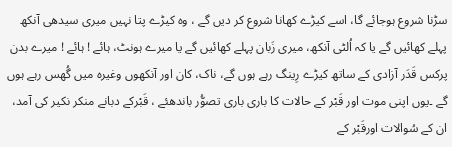سڑنا شروع ہوجائے گا، اسے کیڑے کھانا شروع کر دیں گے ، وہ کیڑے پتا نہیں میری سیدھی آنکھ پہلے کھائیں گے یا کہ اُلٹی آنکھ، میری زَبان پہلے کھائیں گے یا میرے ہونٹ، ہائے ! ہائے ! میرے بدن پرکس قَدَر آزادی کے ساتھ کیڑے رِینگ رہے ہوں گے، ناک، کان اور آنکھوں وغیرہ میں گُھس رہے ہوں گے ۔یوں اپنی موت اور قَبْر کے حالات کا باری باری تصوُّر باندھئے ، قَبْرکے دبانے منکر نکیر کی آمد، ان کے سُوالات اورقَبْر کے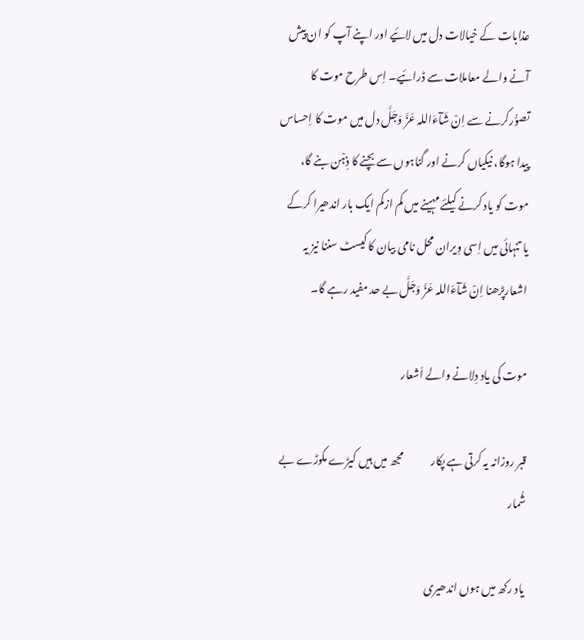عذابات کے خیالات دل میں لائیے اور اپنے آپ کو ان پیش آنے والے معاملات سے ڈرائیے۔ اِس طرح موت کا تصوُّرکرنے سے اِنْ شَآءَاللہ عَزَّ وَجَلَّ دل میں موت کا اِحساس پیدا ہوگا، نیکیاں کرنے اور گناہوں سے بچنے کا ذِہْن بنے گا، موت کو یاد کرنے کیلئے مہینے میں کم ازکم ایک بار اندھیرا کرکے یا تنہائی میں اِسی وِیران محل نامی بیان کا کیسٹ سننا نیز یہ اشعارپڑھنا اِنْ شَآءَاللہ عَزَّ وَجَلَّ بے حد مفید رہے گا۔

موت کی یاد دِلانے والے اَشعار

قبر روزانہ یہ کرتی ہے پکار             مجھ میں ہیں کیڑے مکوڑے بے شُمار

یاد رکھ میں ہوں اندھیری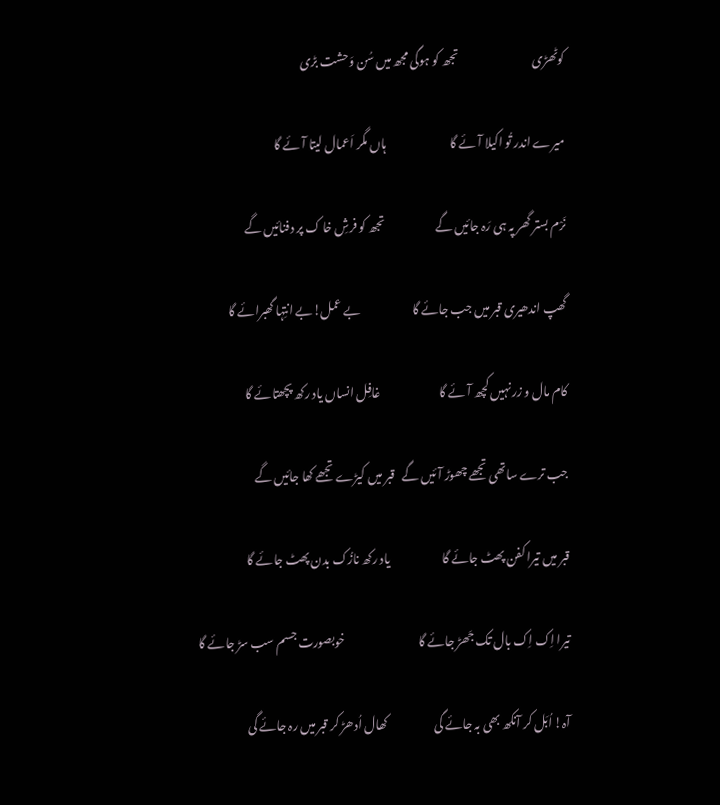کوٹھڑی                                تجھ کو ہوگی مجھ میں سُن وَحشت بڑی

میرے اندر تُو اکیلا آئے گا                           ہاں مگر اَعمال لیتا آئے گا

نَرْم بستر گھر پہ ہی رَہ جائیں گے                      تجھ کو فرشِ خا ک پر دفنائیں گے

گھپ اندھیری قبر میں جب جائے گا                      بے عمل!بے انتِہا گھبرائے گا

کام مال و زر نہیں کچھ آئے گا                         غافِل انساں یاد رکھ پچھتائے گا

جب ترے ساتھی تجھے چھوڑ آئیں گے   قبر میں کیڑے تجھے کھا جائیں گے

قبر میں تیرا کفن پھٹ جائے گا                      یاد رکھ نازُک بدن پھٹ جائے گا

تیرا اِک اِک بال تک جَھڑ جائے گا                               خوبصورت جسم سب سڑ جائے گا

آہ! اُبَل کر آنکھ بھی بہ جائے گی                    کھال اُدھڑ کر قبر میں رہ جائے گی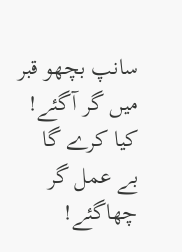سانپ بچھو قبر میں گر آگئے!                         کیا کرے گا بے عمل گر چھاگئے!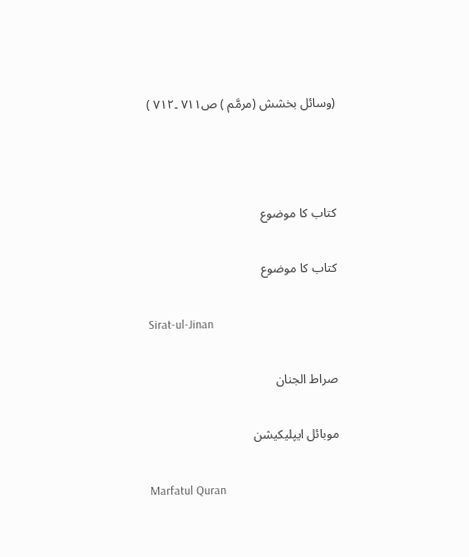(وسائل بخشش (مرمَّم ) ص۷۱۱ ۔۷۱۲ )



کتاب کا موضوع

کتاب کا موضوع

Sirat-ul-Jinan

صراط الجنان

موبائل ایپلیکیشن

Marfatul Quran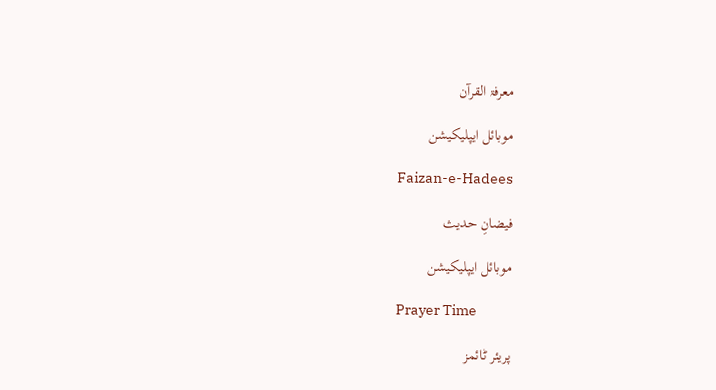معرفۃ القرآن

موبائل ایپلیکیشن

Faizan-e-Hadees

فیضانِ حدیث

موبائل ایپلیکیشن

Prayer Time

پریئر ٹائمز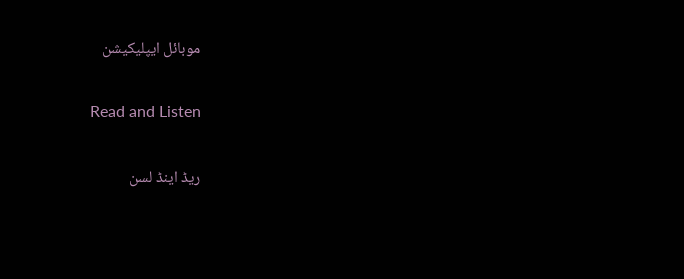موبائل ایپلیکیشن

Read and Listen

ریڈ اینڈ لسن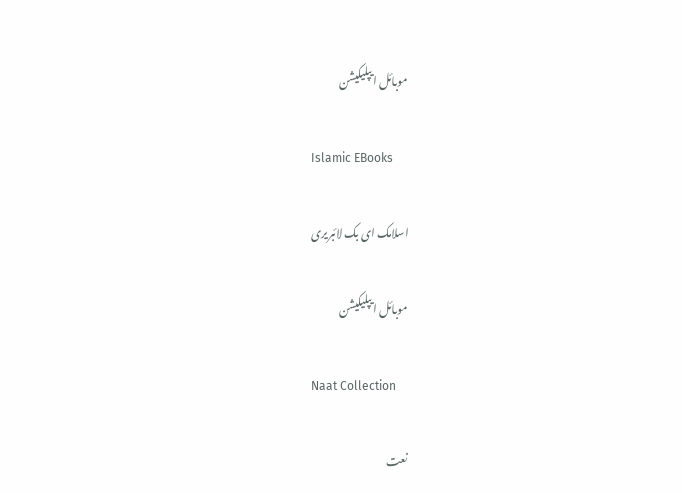موبائل ایپلیکیشن

Islamic EBooks

اسلامک ای بک لائبریری

موبائل ایپلیکیشن

Naat Collection

نعت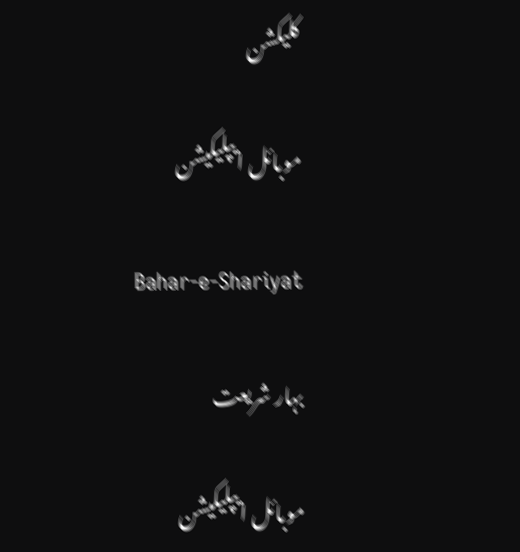کلیکشن

موبائل ایپلیکیشن

Bahar-e-Shariyat

بہار شریعت

موبائل ایپلیکیشن